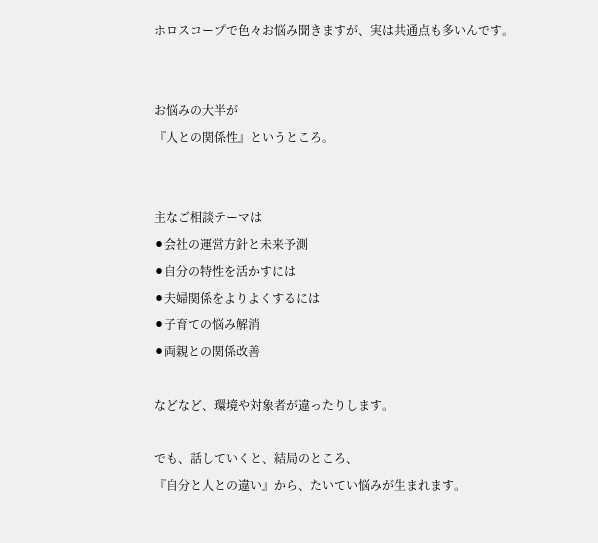ホロスコープで色々お悩み聞きますが、実は共通点も多いんです。


お悩みの大半が
『人との関係性』というところ。


主なご相談テーマは
⚫会社の運営方針と未来予測
⚫自分の特性を活かすには
⚫夫婦関係をよりよくするには
⚫子育ての悩み解消
⚫両親との関係改善

などなど、環境や対象者が違ったりします。

でも、話していくと、結局のところ、
『自分と人との違い』から、たいてい悩みが生まれます。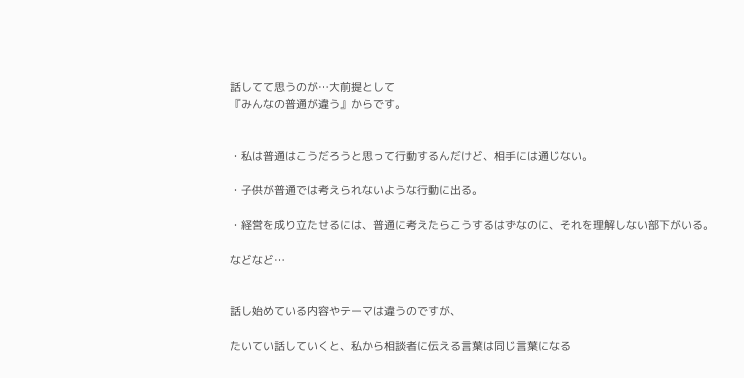話してて思うのが…大前提として
『みんなの普通が違う』からです。


・私は普通はこうだろうと思って行動するんだけど、相手には通じない。

・子供が普通では考えられないような行動に出る。

・経営を成り立たせるには、普通に考えたらこうするはずなのに、それを理解しない部下がいる。

などなど…


話し始めている内容やテーマは違うのですが、

たいてい話していくと、私から相談者に伝える言葉は同じ言葉になる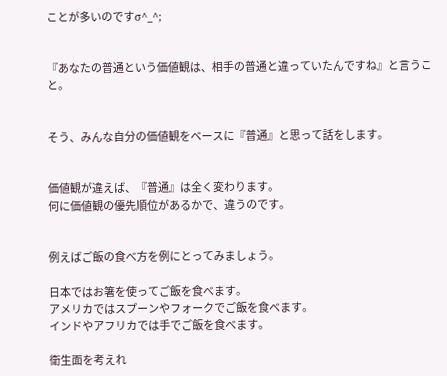ことが多いのですσ^_^;


『あなたの普通という価値観は、相手の普通と違っていたんですね』と言うこと。


そう、みんな自分の価値観をベースに『普通』と思って話をします。


価値観が違えば、『普通』は全く変わります。
何に価値観の優先順位があるかで、違うのです。


例えばご飯の食べ方を例にとってみましょう。

日本ではお箸を使ってご飯を食べます。
アメリカではスプーンやフォークでご飯を食べます。
インドやアフリカでは手でご飯を食べます。

衛生面を考えれ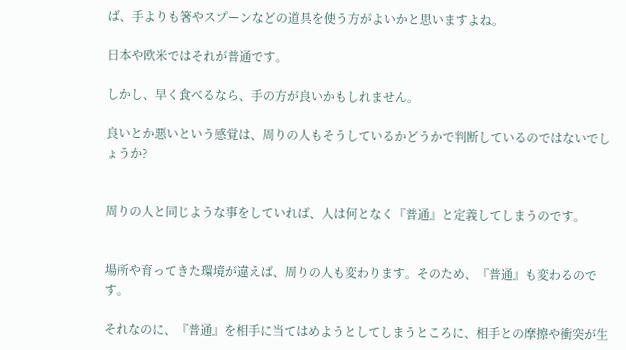ば、手よりも箸やスプーンなどの道具を使う方がよいかと思いますよね。

日本や欧米ではそれが普通です。

しかし、早く食べるなら、手の方が良いかもしれません。

良いとか悪いという感覚は、周りの人もそうしているかどうかで判断しているのではないでしょうか?


周りの人と同じような事をしていれば、人は何となく『普通』と定義してしまうのです。


場所や育ってきた環境が違えば、周りの人も変わります。そのため、『普通』も変わるのです。

それなのに、『普通』を相手に当てはめようとしてしまうところに、相手との摩擦や衝突が生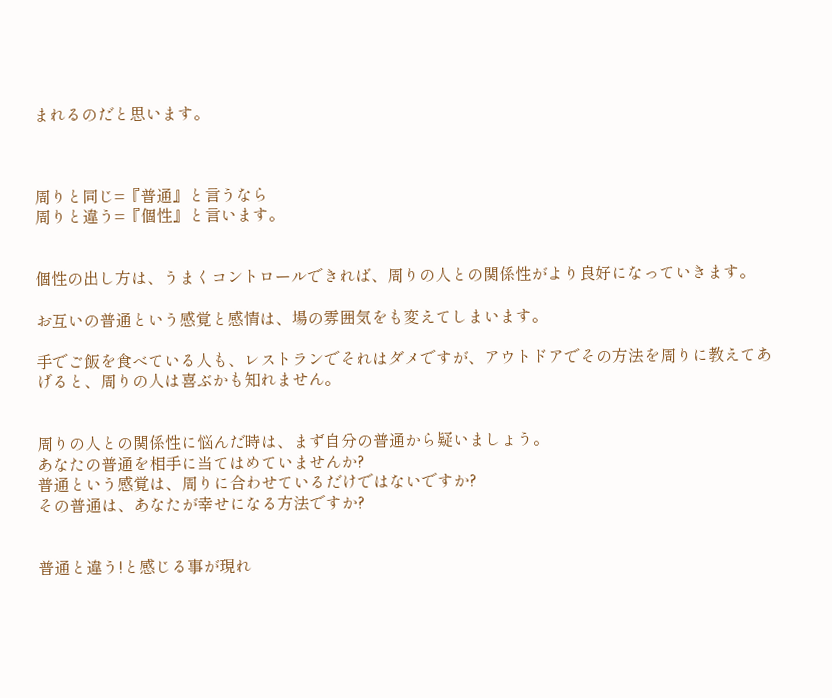まれるのだと思います。



周りと同じ=『普通』と言うなら
周りと違う=『個性』と言います。


個性の出し方は、うまくコントロールできれば、周りの人との関係性がより良好になっていきます。

お互いの普通という感覚と感情は、場の雰囲気をも変えてしまいます。

手でご飯を食べている人も、レストランでそれはダメですが、アウトドアでその方法を周りに教えてあげると、周りの人は喜ぶかも知れません。


周りの人との関係性に悩んだ時は、まず自分の普通から疑いましょう。
あなたの普通を相手に当てはめていませんか?
普通という感覚は、周りに合わせているだけではないですか?
その普通は、あなたが幸せになる方法ですか?


普通と違う!と感じる事が現れ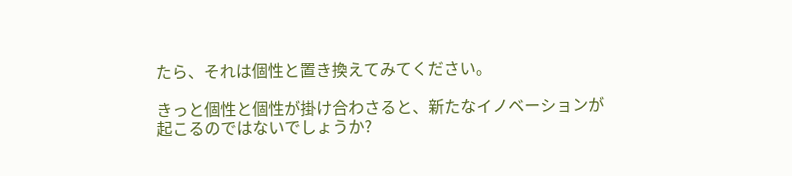たら、それは個性と置き換えてみてください。

きっと個性と個性が掛け合わさると、新たなイノベーションが起こるのではないでしょうか?